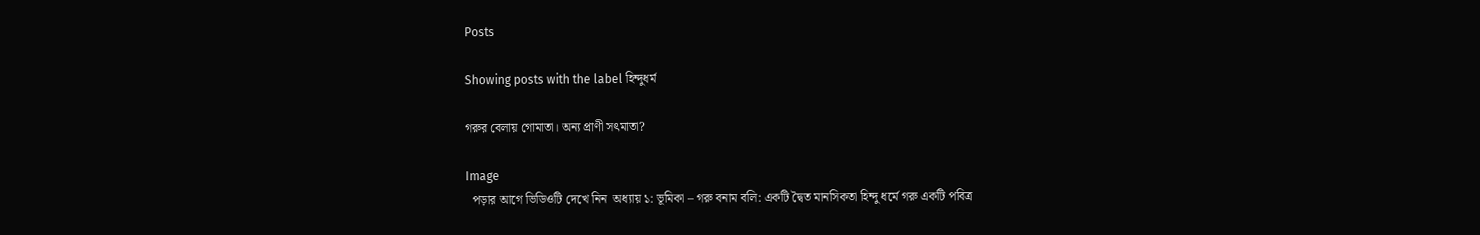Posts

Showing posts with the label হিন্দুধর্ম

গরুর বেলায় গোমাতা। অন্য প্রাণী সৎমাতা?

Image
  পড়ার আগে ভিডিওটি দেখে নিন  অধ্যায় ১: ভূমিকা – গরু বনাম বলি: একটি দ্বৈত মানসিকতা হিন্দু ধর্মে গরু একটি পবিত্র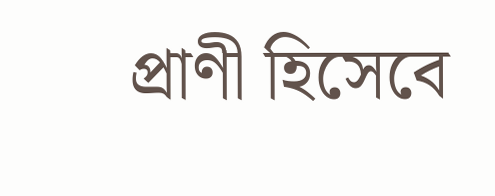প্রাণী হিসেবে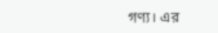গণ্য। এর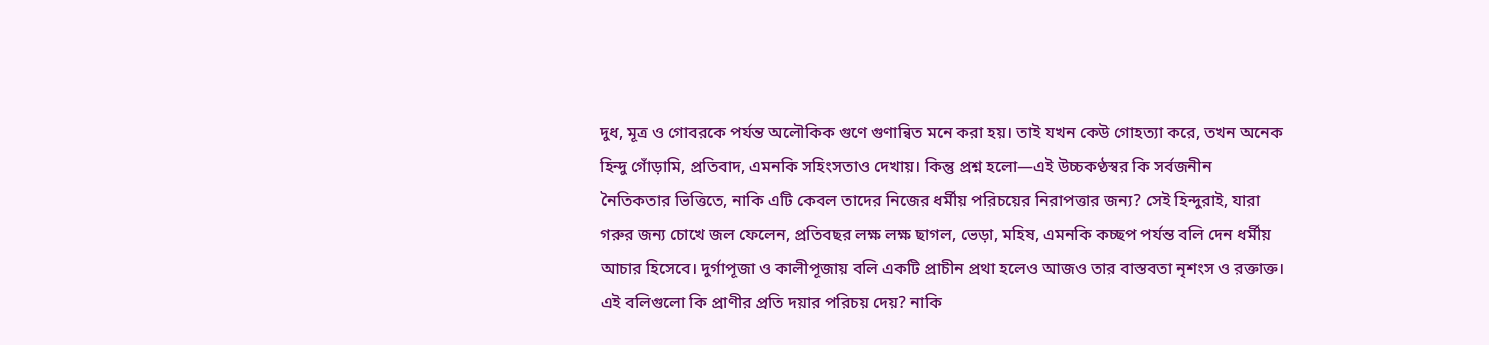দুধ, মূত্র ও গোবরকে পর্যন্ত অলৌকিক গুণে গুণান্বিত মনে করা হয়। তাই যখন কেউ গোহত্যা করে, তখন অনেক হিন্দু গোঁড়ামি, প্রতিবাদ, এমনকি সহিংসতাও দেখায়। কিন্তু প্রশ্ন হলো—এই উচ্চকণ্ঠস্বর কি সর্বজনীন নৈতিকতার ভিত্তিতে, নাকি এটি কেবল তাদের নিজের ধর্মীয় পরিচয়ের নিরাপত্তার জন্য? সেই হিন্দুরাই, যারা গরুর জন্য চোখে জল ফেলেন, প্রতিবছর লক্ষ লক্ষ ছাগল, ভেড়া, মহিষ, এমনকি কচ্ছপ পর্যন্ত বলি দেন ধর্মীয় আচার হিসেবে। দুর্গাপূজা ও কালীপূজায় বলি একটি প্রাচীন প্রথা হলেও আজও তার বাস্তবতা নৃশংস ও রক্তাক্ত। এই বলিগুলো কি প্রাণীর প্রতি দয়ার পরিচয় দেয়? নাকি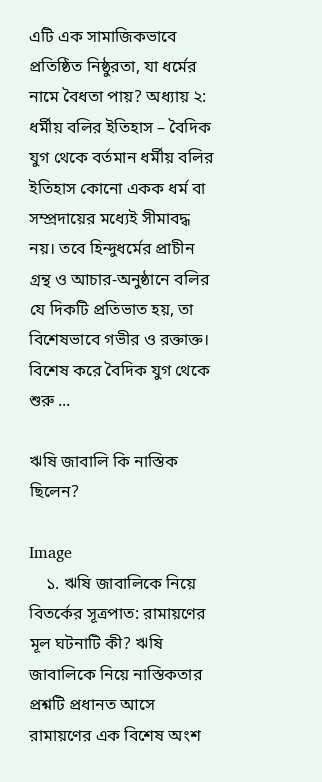এটি এক সামাজিকভাবে প্রতিষ্ঠিত নিষ্ঠুরতা, যা ধর্মের নামে বৈধতা পায়? অধ্যায় ২: ধর্মীয় বলির ইতিহাস – বৈদিক যুগ থেকে বর্তমান ধর্মীয় বলির ইতিহাস কোনো একক ধর্ম বা সম্প্রদায়ের মধ্যেই সীমাবদ্ধ নয়। তবে হিন্দুধর্মের প্রাচীন গ্রন্থ ও আচার-অনুষ্ঠানে বলির যে দিকটি প্রতিভাত হয়, তা বিশেষভাবে গভীর ও রক্তাক্ত। বিশেষ করে বৈদিক যুগ থেকে শুরু ...

ঋষি জাবালি কি নাস্তিক ছিলেন?

Image
    ১. ঋষি জাবালিকে নিয়ে বিতর্কের সূত্রপাত: রামায়ণের মূল ঘটনাটি কী? ঋষি জাবালিকে নিয়ে নাস্তিকতার প্রশ্নটি প্রধানত আসে রামায়ণের এক বিশেষ অংশ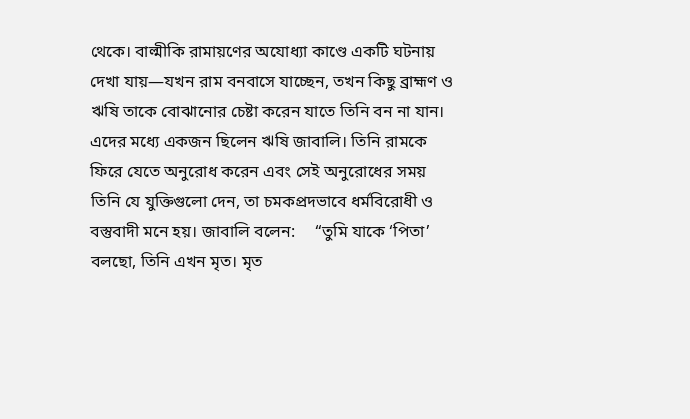থেকে। বাল্মীকি রামায়ণের অযোধ্যা কাণ্ডে একটি ঘটনায় দেখা যায়—যখন রাম বনবাসে যাচ্ছেন, তখন কিছু ব্রাহ্মণ ও ঋষি তাকে বোঝানোর চেষ্টা করেন যাতে তিনি বন না যান। এদের মধ্যে একজন ছিলেন ঋষি জাবালি। তিনি রামকে ফিরে যেতে অনুরোধ করেন এবং সেই অনুরোধের সময় তিনি যে যুক্তিগুলো দেন, তা চমকপ্রদভাবে ধর্মবিরোধী ও বস্তুবাদী মনে হয়। জাবালি বলেন:     “তুমি যাকে ‘পিতা’ বলছো, তিনি এখন মৃত। মৃত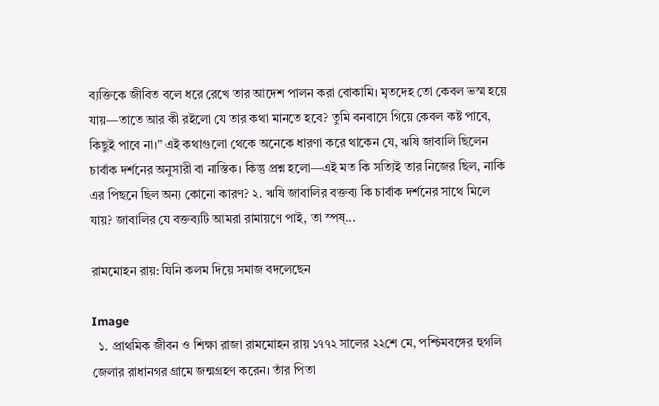ব্যক্তিকে জীবিত বলে ধরে রেখে তার আদেশ পালন করা বোকামি। মৃতদেহ তো কেবল ভস্ম হয়ে যায়—তাতে আর কী রইলো যে তার কথা মানতে হবে? তুমি বনবাসে গিয়ে কেবল কষ্ট পাবে, কিছুই পাবে না।” এই কথাগুলো থেকে অনেকে ধারণা করে থাকেন যে, ঋষি জাবালি ছিলেন চার্বাক দর্শনের অনুসারী বা নাস্তিক। কিন্তু প্রশ্ন হলো—এই মত কি সত্যিই তার নিজের ছিল, নাকি এর পিছনে ছিল অন্য কোনো কারণ? ২. ঋষি জাবালির বক্তব্য কি চার্বাক দর্শনের সাথে মিলে যায়? জাবালির যে বক্তব্যটি আমরা রামায়ণে পাই, তা স্পষ্...

রামমোহন রায়: যিনি কলম দিয়ে সমাজ বদলেছেন

Image
  ১. প্রাথমিক জীবন ও শিক্ষা রাজা রামমোহন রায় ১৭৭২ সালের ২২শে মে, পশ্চিমবঙ্গের হুগলি জেলার রাধানগর গ্রামে জন্মগ্রহণ করেন। তাঁর পিতা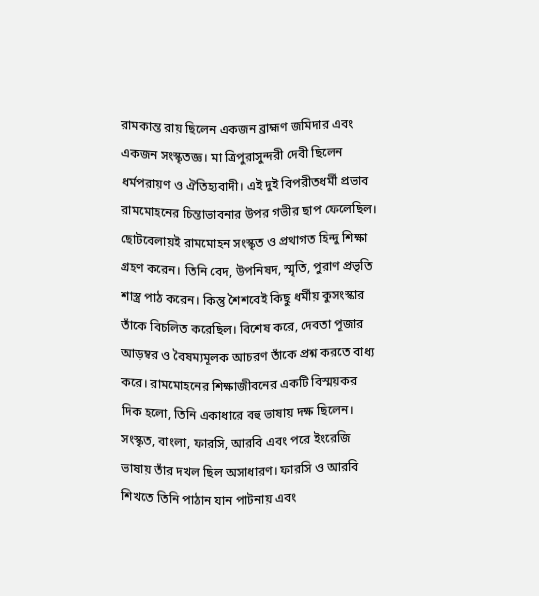রামকান্ত রায় ছিলেন একজন ব্রাহ্মণ জমিদার এবং একজন সংস্কৃতজ্ঞ। মা ত্রিপুরাসুন্দরী দেবী ছিলেন ধর্মপরায়ণ ও ঐতিহ্যবাদী। এই দুই বিপরীতধর্মী প্রভাব রামমোহনের চিন্তাভাবনার উপর গভীর ছাপ ফেলেছিল। ছোটবেলায়ই রামমোহন সংস্কৃত ও প্রথাগত হিন্দু শিক্ষা গ্রহণ করেন। তিনি বেদ, উপনিষদ, স্মৃতি, পুরাণ প্রভৃতি শাস্ত্র পাঠ করেন। কিন্তু শৈশবেই কিছু ধর্মীয় কুসংস্কার তাঁকে বিচলিত করেছিল। বিশেষ করে, দেবতা পূজার আড়ম্বর ও বৈষম্যমূলক আচরণ তাঁকে প্রশ্ন করতে বাধ্য করে। রামমোহনের শিক্ষাজীবনের একটি বিস্ময়কর দিক হলো, তিনি একাধারে বহু ভাষায় দক্ষ ছিলেন। সংস্কৃত, বাংলা, ফারসি, আরবি এবং পরে ইংরেজি ভাষায় তাঁর দখল ছিল অসাধারণ। ফারসি ও আরবি শিখতে তিনি পাঠান যান পাটনায় এবং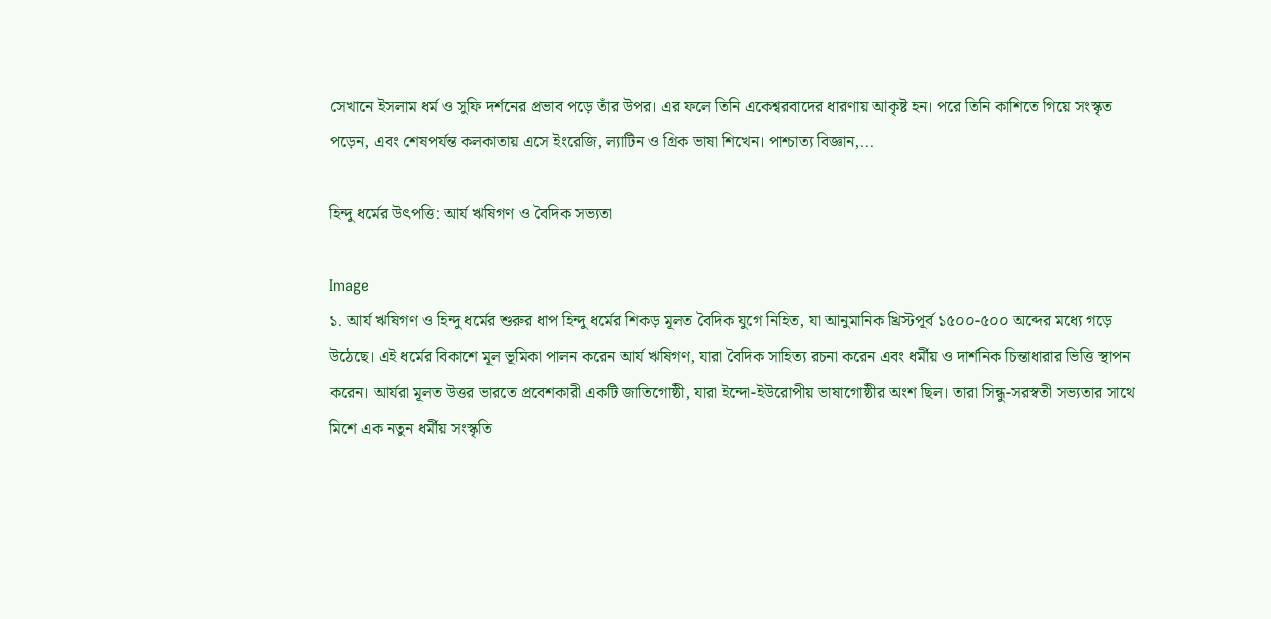সেখানে ইসলাম ধর্ম ও সুফি দর্শনের প্রভাব পড়ে তাঁর উপর। এর ফলে তিনি একেশ্বরবাদের ধারণায় আকৃষ্ট হন। পরে তিনি কাশিতে গিয়ে সংস্কৃত পড়েন, এবং শেষপর্যন্ত কলকাতায় এসে ইংরেজি, ল্যাটিন ও গ্রিক ভাষা শিখেন। পাশ্চাত্য বিজ্ঞান,...

হিন্দু ধর্মের উৎপত্তি: আর্য ঋষিগণ ও বৈদিক সভ্যতা

Image
১. আর্য ঋষিগণ ও হিন্দু ধর্মের শুরুর ধাপ হিন্দু ধর্মের শিকড় মূলত বৈদিক যুগে নিহিত, যা আনুমানিক খ্রিস্টপূর্ব ১৫০০-৫০০ অব্দের মধ্যে গড়ে উঠেছে। এই ধর্মের বিকাশে মূল ভূমিকা পালন করেন আর্য ঋষিগণ, যারা বৈদিক সাহিত্য রচনা করেন এবং ধর্মীয় ও দার্শনিক চিন্তাধারার ভিত্তি স্থাপন করেন। আর্যরা মূলত উত্তর ভারতে প্রবেশকারী একটি জাতিগোষ্ঠী, যারা ইন্দো-ইউরোপীয় ভাষাগোষ্ঠীর অংশ ছিল। তারা সিন্ধু-সরস্বতী সভ্যতার সাথে মিশে এক নতুন ধর্মীয় সংস্কৃতি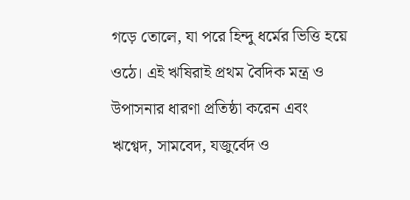গড়ে তোলে, যা পরে হিন্দু ধর্মের ভিত্তি হয়ে ওঠে। এই ঋষিরাই প্রথম বৈদিক মন্ত্র ও উপাসনার ধারণা প্রতিষ্ঠা করেন এবং ঋগ্বেদ, সামবেদ, যজুর্বেদ ও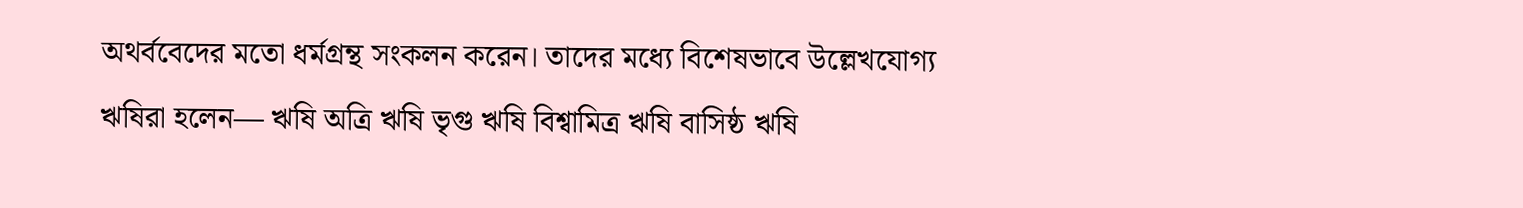অথর্ববেদের মতো ধর্মগ্রন্থ সংকলন করেন। তাদের মধ্যে বিশেষভাবে উল্লেখযোগ্য ঋষিরা হলেন— ঋষি অত্রি ঋষি ভৃগু ঋষি বিশ্বামিত্র ঋষি বাসিষ্ঠ ঋষি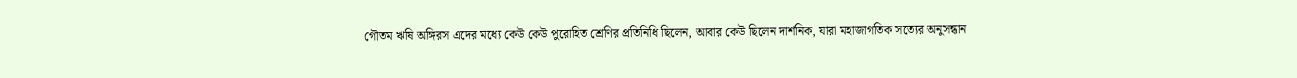গৌতম ঋষি অঙ্গিরস এদের মধ্যে কেউ কেউ পুরোহিত শ্রেণির প্রতিনিধি ছিলেন, আবার কেউ ছিলেন দার্শনিক, যারা মহাজাগতিক সত্যের অনুসন্ধান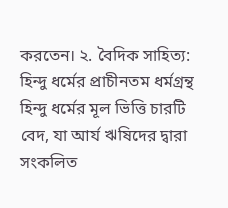করতেন। ২. বৈদিক সাহিত্য: হিন্দু ধর্মের প্রাচীনতম ধর্মগ্রন্থ হিন্দু ধর্মের মূল ভিত্তি চারটি বেদ, যা আর্য ঋষিদের দ্বারা সংকলিত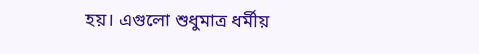হয়। এগুলো শুধুমাত্র ধর্মীয়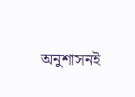অনুশাসনই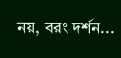নয়, বরং দর্শন...